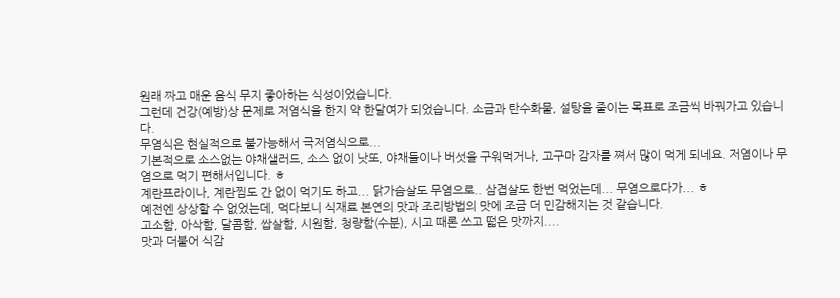원래 짜고 매운 음식 무지 좋아하는 식성이었습니다.
그런데 건강(예방)상 문제로 저염식을 한지 약 한달여가 되었습니다. 소금과 탄수화물, 설탕을 줄이는 목표로 조금씩 바꿔가고 있습니다.
무염식은 현실적으로 불가능해서 극저염식으로...
기본적으로 소스없는 야채샐러드, 소스 없이 낫또, 야채들이나 버섯을 구워먹거나, 고구마 감자를 쪄서 많이 먹게 되네요. 저염이나 무염으로 먹기 편해서입니다. ㅎ
계란프라이나, 계란찜도 간 없이 먹기도 하고... 닭가슴살도 무염으로.. 삼겹살도 한번 먹었는데... 무염으로다가... ㅎ
예전엔 상상할 수 없었는데, 먹다보니 식재료 본연의 맛과 조리방법의 맛에 조금 더 민감해지는 것 같습니다.
고소함, 아삭함, 달콤함, 쌉살함, 시원함, 청량함(수분), 시고 때론 쓰고 떫은 맛까지....
맛과 더불어 식감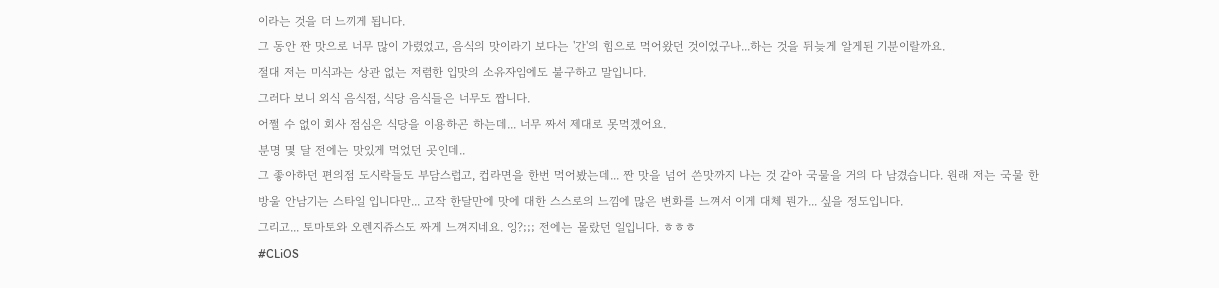이라는 것을 더 느끼게 됩니다.
그 동안 짠 맛으로 너무 많이 가렸었고, 음식의 맛이라기 보다는 '간'의 힘으로 먹어왔던 것이었구나...하는 것을 뒤늦게 알게된 기분이랄까요.
절대 저는 미식과는 상관 없는 저렴한 입맛의 소유자임에도 불구하고 말입니다.
그러다 보니 외식 음식점, 식당 음식들은 너무도 짭니다.
어쩔 수 없이 회사 점심은 식당을 이용하곤 하는데... 너무 짜서 제대로 못먹겠어요.
분명 몇 달 전에는 맛있게 먹었던 곳인데..
그 좋아하던 편의점 도시락들도 부담스럽고, 컵라면을 한번 먹어봤는데... 짠 맛을 넘어 쓴맛까지 나는 것 같아 국물을 거의 다 남겼습니다. 원래 저는 국물 한방울 안남기는 스타일 입니다만... 고작 한달만에 맛에 대한 스스로의 느낌에 많은 변화를 느껴서 이게 대체 뭔가... 싶을 정도입니다.
그리고... 토마토와 오렌지쥬스도 짜게 느껴지네요. 잉?;;; 전에는 몰랐던 일입니다. ㅎㅎㅎ
#CLiOS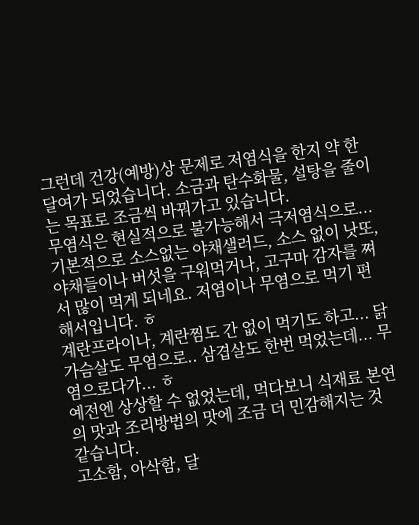그런데 건강(예방)상 문제로 저염식을 한지 약 한달여가 되었습니다. 소금과 탄수화물, 설탕을 줄이는 목표로 조금씩 바꿔가고 있습니다.
무염식은 현실적으로 불가능해서 극저염식으로...
기본적으로 소스없는 야채샐러드, 소스 없이 낫또, 야채들이나 버섯을 구워먹거나, 고구마 감자를 쪄서 많이 먹게 되네요. 저염이나 무염으로 먹기 편해서입니다. ㅎ
계란프라이나, 계란찜도 간 없이 먹기도 하고... 닭가슴살도 무염으로.. 삼겹살도 한번 먹었는데... 무염으로다가... ㅎ
예전엔 상상할 수 없었는데, 먹다보니 식재료 본연의 맛과 조리방법의 맛에 조금 더 민감해지는 것 같습니다.
고소함, 아삭함, 달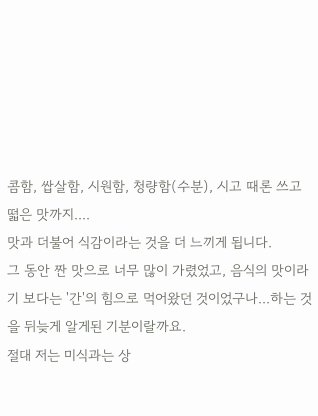콤함, 쌉살함, 시원함, 청량함(수분), 시고 때론 쓰고 떫은 맛까지....
맛과 더불어 식감이라는 것을 더 느끼게 됩니다.
그 동안 짠 맛으로 너무 많이 가렸었고, 음식의 맛이라기 보다는 '간'의 힘으로 먹어왔던 것이었구나...하는 것을 뒤늦게 알게된 기분이랄까요.
절대 저는 미식과는 상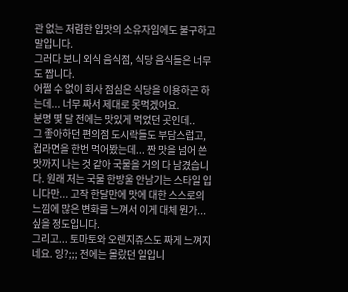관 없는 저렴한 입맛의 소유자임에도 불구하고 말입니다.
그러다 보니 외식 음식점, 식당 음식들은 너무도 짭니다.
어쩔 수 없이 회사 점심은 식당을 이용하곤 하는데... 너무 짜서 제대로 못먹겠어요.
분명 몇 달 전에는 맛있게 먹었던 곳인데..
그 좋아하던 편의점 도시락들도 부담스럽고, 컵라면을 한번 먹어봤는데... 짠 맛을 넘어 쓴맛까지 나는 것 같아 국물을 거의 다 남겼습니다. 원래 저는 국물 한방울 안남기는 스타일 입니다만... 고작 한달만에 맛에 대한 스스로의 느낌에 많은 변화를 느껴서 이게 대체 뭔가... 싶을 정도입니다.
그리고... 토마토와 오렌지쥬스도 짜게 느껴지네요. 잉?;;; 전에는 몰랐던 일입니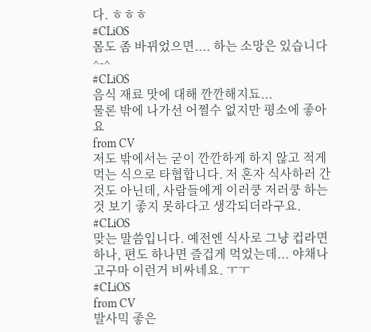다. ㅎㅎㅎ
#CLiOS
몸도 좀 바뀌었으면.... 하는 소망은 있습니다 ^-^
#CLiOS
음식 재료 맛에 대해 깐깐해지됴...
물론 밖에 나가선 어쩔수 없지만 평소에 좋아요
from CV
저도 밖에서는 굳이 깐깐하게 하지 않고 적게 먹는 식으로 타협합니다. 저 혼자 식사하러 간 것도 아닌데, 사람들에게 이러쿵 저러쿵 하는 것 보기 좋지 못하다고 생각되더라구요.
#CLiOS
맞는 말씀입니다. 예전엔 식사로 그냥 컵라면 하나, 편도 하나면 즐겁게 먹었는데... 야채나 고구마 이런거 비싸네요. ㅜㅜ
#CLiOS
from CV
발사믹 좋은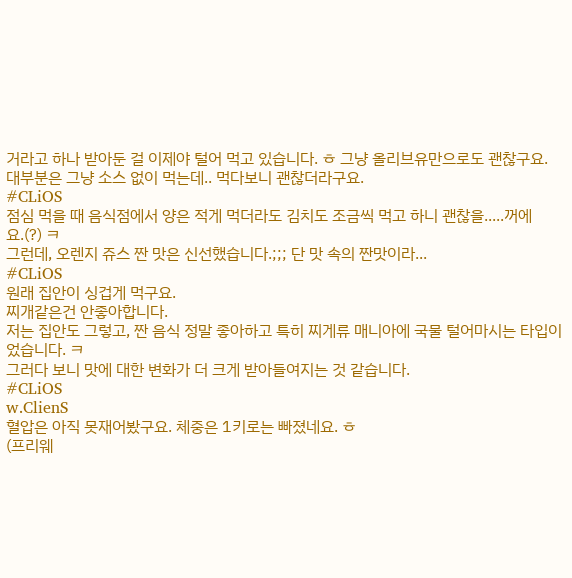거라고 하나 받아둔 걸 이제야 털어 먹고 있습니다. ㅎ 그냥 올리브유만으로도 괜찮구요. 대부분은 그냥 소스 없이 먹는데.. 먹다보니 괜찮더라구요.
#CLiOS
점심 먹을 때 음식점에서 양은 적게 먹더라도 김치도 조금씩 먹고 하니 괜찮을.....꺼에요.(?) ㅋ
그런데, 오렌지 쥬스 짠 맛은 신선했습니다.;;; 단 맛 속의 짠맛이라...
#CLiOS
원래 집안이 싱겁게 먹구요.
찌개같은건 안좋아합니다.
저는 집안도 그렇고, 짠 음식 정말 좋아하고 특히 찌게류 매니아에 국물 털어마시는 타입이었습니다. ㅋ
그러다 보니 맛에 대한 변화가 더 크게 받아들여지는 것 같습니다.
#CLiOS
w.ClienS
혈압은 아직 못재어봤구요. 체중은 1키로는 빠졌네요. ㅎ
(프리웨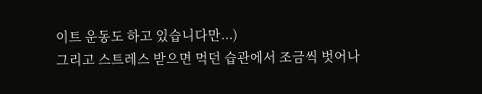이트 운동도 하고 있습니다만...)
그리고 스트레스 받으면 먹던 습관에서 조금씩 벗어나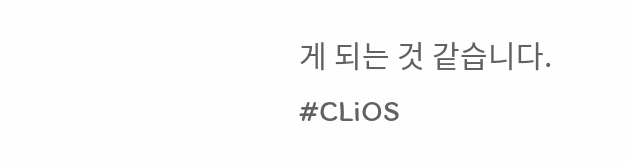게 되는 것 같습니다.
#CLiOS